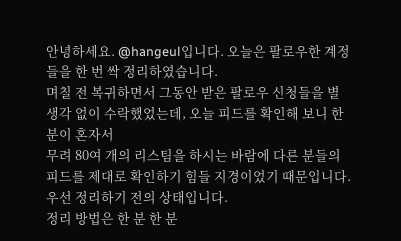안녕하세요. @hangeul입니다. 오늘은 팔로우한 계정들을 한 번 싹 정리하였습니다.
며칠 전 복귀하면서 그동안 받은 팔로우 신청들을 별 생각 없이 수락했었는데, 오늘 피드를 확인해 보니 한 분이 혼자서
무려 80여 개의 리스팀을 하시는 바람에 다른 분들의 피드를 제대로 확인하기 힘들 지경이었기 때문입니다.
우선 정리하기 전의 상태입니다.
정리 방법은 한 분 한 분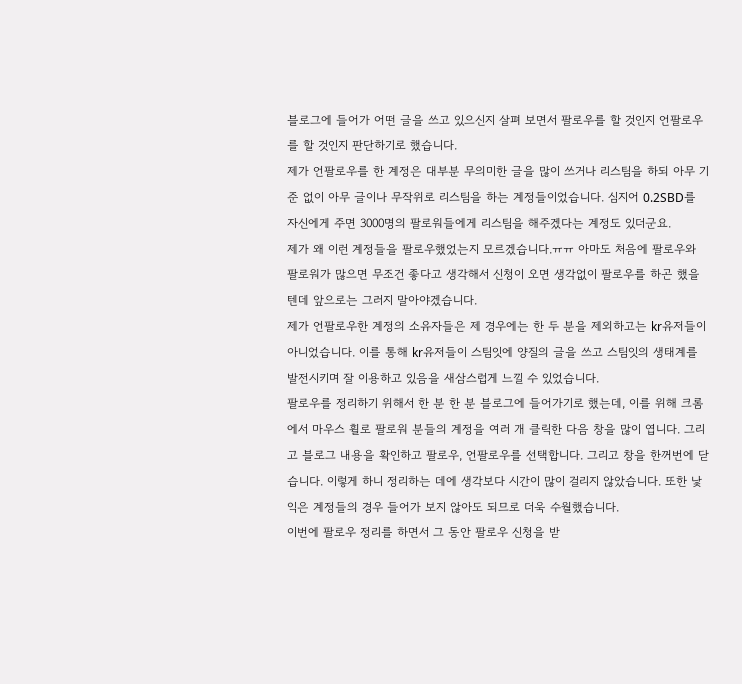블로그에 들어가 어떤 글을 쓰고 있으신지 살펴 보면서 팔로우를 할 것인지 언팔로우를 할 것인지 판단하기로 했습니다.
제가 언팔로우를 한 계정은 대부분 무의미한 글을 많이 쓰거나 리스팀을 하되 아무 기준 없이 아무 글이나 무작위로 리스팀을 하는 계정들이었습니다. 심지어 0.2SBD를 자신에게 주면 3000명의 팔로워들에게 리스팀을 해주겠다는 계정도 있더군요.
제가 왜 이런 계정들을 팔로우했었는지 모르겠습니다.ㅠㅠ 아마도 처음에 팔로우와 팔로워가 많으면 무조건 좋다고 생각해서 신청이 오면 생각없이 팔로우를 하곤 했을텐데 앞으로는 그러지 말아야겠습니다.
제가 언팔로우한 계정의 소유자들은 제 경우에는 한 두 분을 제외하고는 kr유저들이 아니었습니다. 이를 통해 kr유저들이 스팀잇에 양질의 글을 쓰고 스팀잇의 생태계를 발전시키며 잘 이용하고 있음을 새삼스럽게 느낄 수 있었습니다.
팔로우를 정리하기 위해서 한 분 한 분 블로그에 들어가기로 했는데, 이를 위해 크롬에서 마우스 휠로 팔로워 분들의 계정을 여러 개 클릭한 다음 창을 많이 엽니다. 그리고 블로그 내용을 확인하고 팔로우, 언팔로우를 선택합니다. 그리고 창을 한꺼번에 닫습니다. 이렇게 하니 정리하는 데에 생각보다 시간이 많이 걸리지 않았습니다. 또한 낯익은 계정들의 경우 들어가 보지 않아도 되므로 더욱 수월했습니다.
이번에 팔로우 정리를 하면서 그 동안 팔로우 신청을 받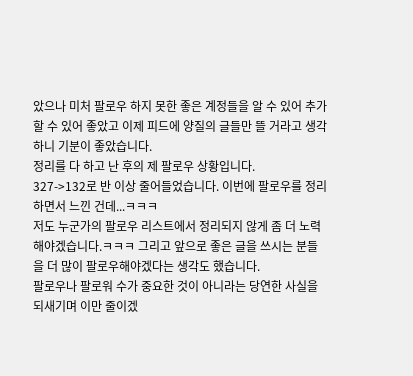았으나 미처 팔로우 하지 못한 좋은 계정들을 알 수 있어 추가할 수 있어 좋았고 이제 피드에 양질의 글들만 뜰 거라고 생각하니 기분이 좋았습니다.
정리를 다 하고 난 후의 제 팔로우 상황입니다.
327->132로 반 이상 줄어들었습니다. 이번에 팔로우를 정리하면서 느낀 건데...ㅋㅋㅋ
저도 누군가의 팔로우 리스트에서 정리되지 않게 좀 더 노력해야겠습니다.ㅋㅋㅋ 그리고 앞으로 좋은 글을 쓰시는 분들을 더 많이 팔로우해야겠다는 생각도 했습니다.
팔로우나 팔로워 수가 중요한 것이 아니라는 당연한 사실을 되새기며 이만 줄이겠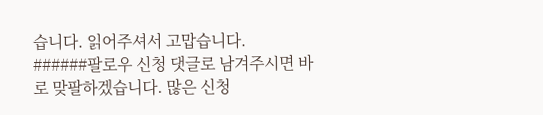습니다. 읽어주셔서 고맙습니다.
######팔로우 신청 댓글로 남겨주시면 바로 맞팔하겠습니다. 많은 신청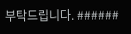부탁드립니다. ######